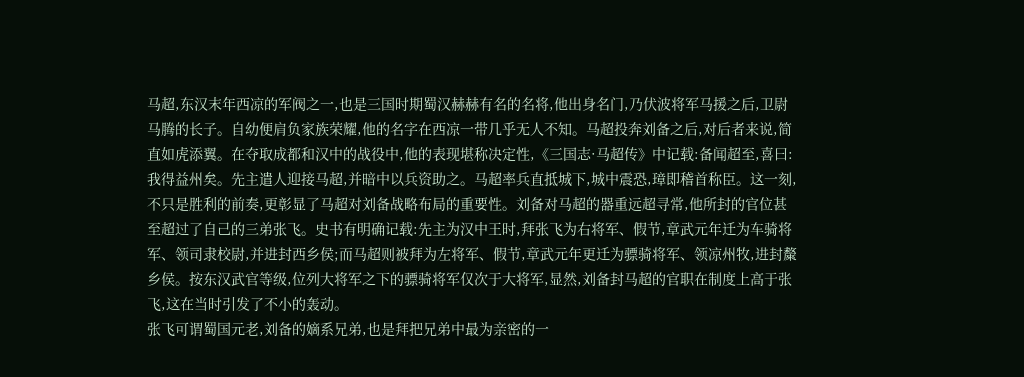马超,东汉末年西凉的军阀之一,也是三国时期蜀汉赫赫有名的名将,他出身名门,乃伏波将军马援之后,卫尉马腾的长子。自幼便肩负家族荣耀,他的名字在西凉一带几乎无人不知。马超投奔刘备之后,对后者来说,简直如虎添翼。在夺取成都和汉中的战役中,他的表现堪称决定性,《三国志·马超传》中记载:备闻超至,喜曰:我得益州矣。先主遣人迎接马超,并暗中以兵资助之。马超率兵直抵城下,城中震恐,璋即稽首称臣。这一刻,不只是胜利的前奏,更彰显了马超对刘备战略布局的重要性。刘备对马超的器重远超寻常,他所封的官位甚至超过了自己的三弟张飞。史书有明确记载:先主为汉中王时,拜张飞为右将军、假节,章武元年迁为车骑将军、领司隶校尉,并进封西乡侯;而马超则被拜为左将军、假节,章武元年更迁为骠骑将军、领凉州牧,进封斄乡侯。按东汉武官等级,位列大将军之下的骠骑将军仅次于大将军,显然,刘备封马超的官职在制度上高于张飞,这在当时引发了不小的轰动。
张飞可谓蜀国元老,刘备的嫡系兄弟,也是拜把兄弟中最为亲密的一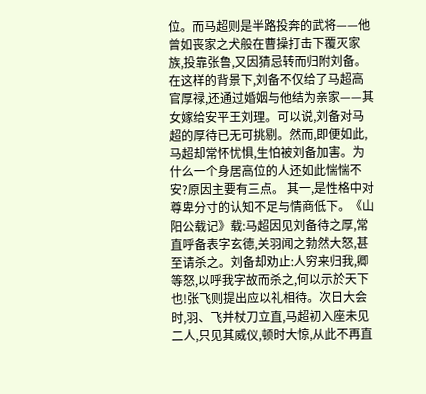位。而马超则是半路投奔的武将——他曾如丧家之犬般在曹操打击下覆灭家族,投靠张鲁,又因猜忌转而归附刘备。在这样的背景下,刘备不仅给了马超高官厚禄,还通过婚姻与他结为亲家——其女嫁给安平王刘理。可以说,刘备对马超的厚待已无可挑剔。然而,即便如此,马超却常怀忧惧,生怕被刘备加害。为什么一个身居高位的人还如此惴惴不安?原因主要有三点。 其一,是性格中对尊卑分寸的认知不足与情商低下。《山阳公载记》载:马超因见刘备待之厚,常直呼备表字玄德,关羽闻之勃然大怒,甚至请杀之。刘备却劝止:人穷来归我,卿等怒,以呼我字故而杀之,何以示於天下也!张飞则提出应以礼相待。次日大会时,羽、飞并杖刀立直,马超初入座未见二人,只见其威仪,顿时大惊,从此不再直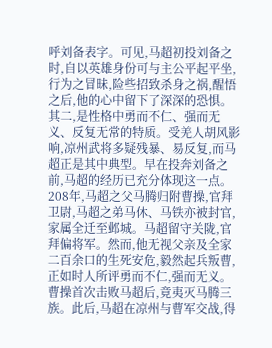呼刘备表字。可见,马超初投刘备之时,自以英雄身份可与主公平起平坐,行为之冒昧,险些招致杀身之祸,醒悟之后,他的心中留下了深深的恐惧。 其二,是性格中勇而不仁、强而无义、反复无常的特质。受羌人胡风影响,凉州武将多疑残暴、易反复,而马超正是其中典型。早在投奔刘备之前,马超的经历已充分体现这一点。208年,马超之父马腾归附曹操,官拜卫尉,马超之弟马休、马铁亦被封官,家属全迁至邺城。马超留守关陇,官拜偏将军。然而,他无视父亲及全家二百余口的生死安危,毅然起兵叛曹,正如时人所评勇而不仁,强而无义。曹操首次击败马超后,竟夷灭马腾三族。此后,马超在凉州与曹军交战,得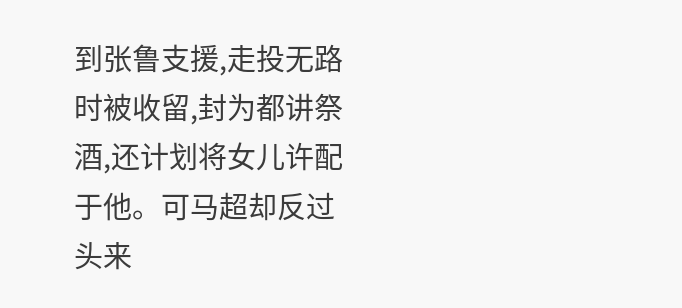到张鲁支援,走投无路时被收留,封为都讲祭酒,还计划将女儿许配于他。可马超却反过头来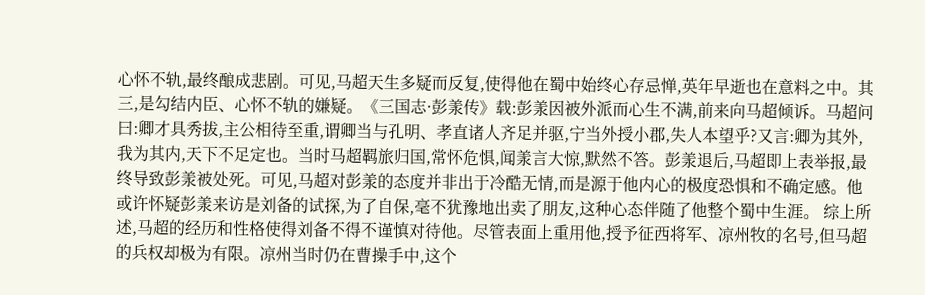心怀不轨,最终酿成悲剧。可见,马超天生多疑而反复,使得他在蜀中始终心存忌惮,英年早逝也在意料之中。其三,是勾结内臣、心怀不轨的嫌疑。《三国志·彭羕传》载:彭羕因被外派而心生不满,前来向马超倾诉。马超问曰:卿才具秀拔,主公相待至重,谓卿当与孔明、孝直诸人齐足并驱,宁当外授小郡,失人本望乎?又言:卿为其外,我为其内,天下不足定也。当时马超羁旅归国,常怀危惧,闻羕言大惊,默然不答。彭羕退后,马超即上表举报,最终导致彭羕被处死。可见,马超对彭羕的态度并非出于冷酷无情,而是源于他内心的极度恐惧和不确定感。他或许怀疑彭羕来访是刘备的试探,为了自保,毫不犹豫地出卖了朋友,这种心态伴随了他整个蜀中生涯。 综上所述,马超的经历和性格使得刘备不得不谨慎对待他。尽管表面上重用他,授予征西将军、凉州牧的名号,但马超的兵权却极为有限。凉州当时仍在曹操手中,这个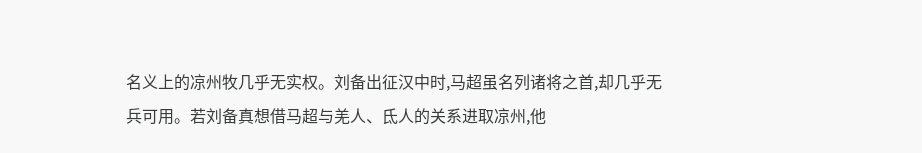名义上的凉州牧几乎无实权。刘备出征汉中时,马超虽名列诸将之首,却几乎无兵可用。若刘备真想借马超与羌人、氐人的关系进取凉州,他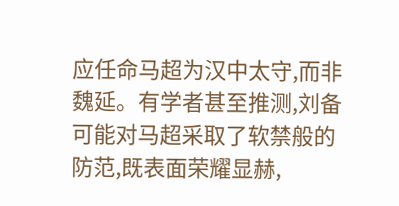应任命马超为汉中太守,而非魏延。有学者甚至推测,刘备可能对马超采取了软禁般的防范,既表面荣耀显赫,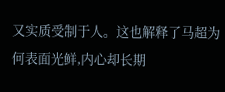又实质受制于人。这也解释了马超为何表面光鲜,内心却长期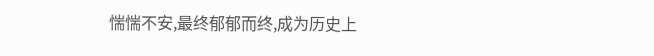惴惴不安,最终郁郁而终,成为历史上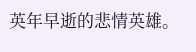英年早逝的悲情英雄。